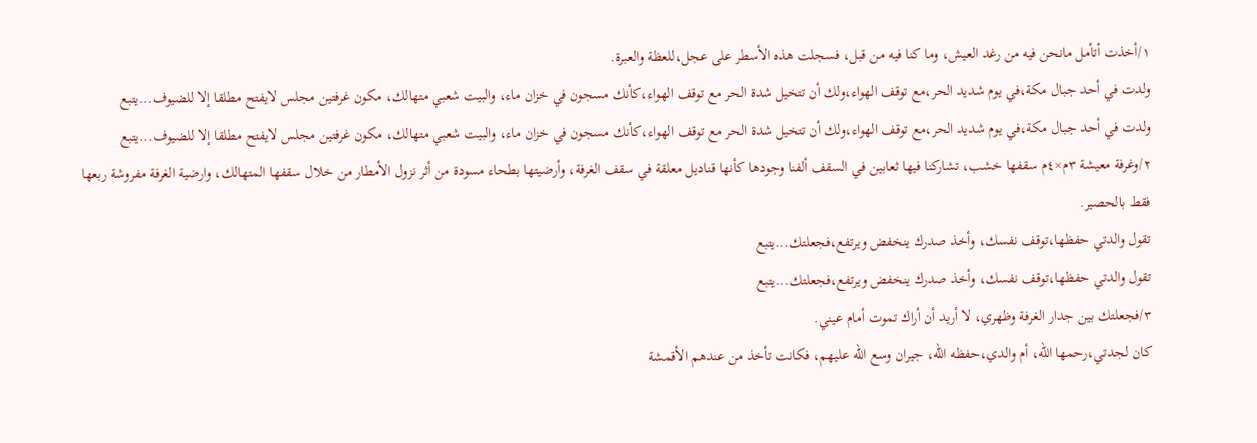١/أخذت أتأمل مانحن فيه من رغد العيش، وما كنا فيه من قبل، فسجلت هذه الأسطر على عجل،للعظة والعبرة.
ولدت في أحد جبال مكة،في يوم شديد الحر،مع توقف الهواء،ولك أن تتخيل شدة الحر مع توقف الهواء،كأنك مسجون في خزان ماء، والبيت شعبي متهالك، مكون غرفتين مجلس لايفتح مطلقا إلا للضيوف...يتبع
ولدت في أحد جبال مكة،في يوم شديد الحر،مع توقف الهواء،ولك أن تتخيل شدة الحر مع توقف الهواء،كأنك مسجون في خزان ماء، والبيت شعبي متهالك، مكون غرفتين مجلس لايفتح مطلقا إلا للضيوف...يتبع
٢/وغرفة معيشة ٣م×٤م سقفها خشب، تشاركنا فيها ثعابين في السقف ألفنا وجودها كأنها قناديل معلقة في سقف الغرفة، وأرضيتها بطحاء مسودة من أثر نزول الأمطار من خلال سقفها المتهالك، وارضية الغرفة مفروشة ربعها فقط بالحصير.
تقول والدتي حفظها،توقف نفسك، وأخذ صدرك ينخفض ويرتفع،فجعلتك...يتبع
تقول والدتي حفظها،توقف نفسك، وأخذ صدرك ينخفض ويرتفع،فجعلتك...يتبع
٣/فجعلتك بين جدار الغرفة وظهري، لا أريد أن أراك تموت أمام عيني.
كان لجدتي،رحمها الله، أم والدي،حفظه الله، جيران وسع الله عليهم، فكانت تأخذ من عندهم الأقمشة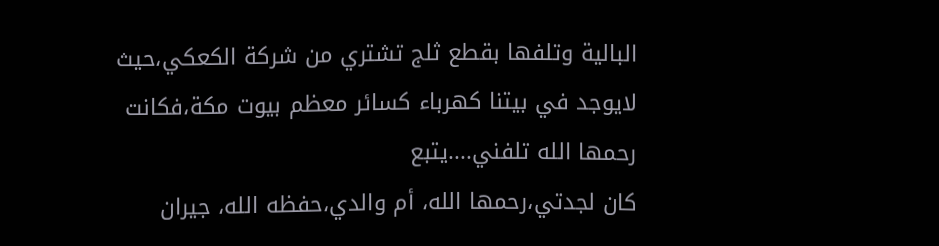البالية وتلفها بقطع ثلج تشتري من شركة الكعكي،حيث لايوجد في بيتنا كهرباء كسائر معظم بيوت مكة،فكانت رحمها الله تلفني....يتبع
كان لجدتي،رحمها الله، أم والدي،حفظه الله، جيران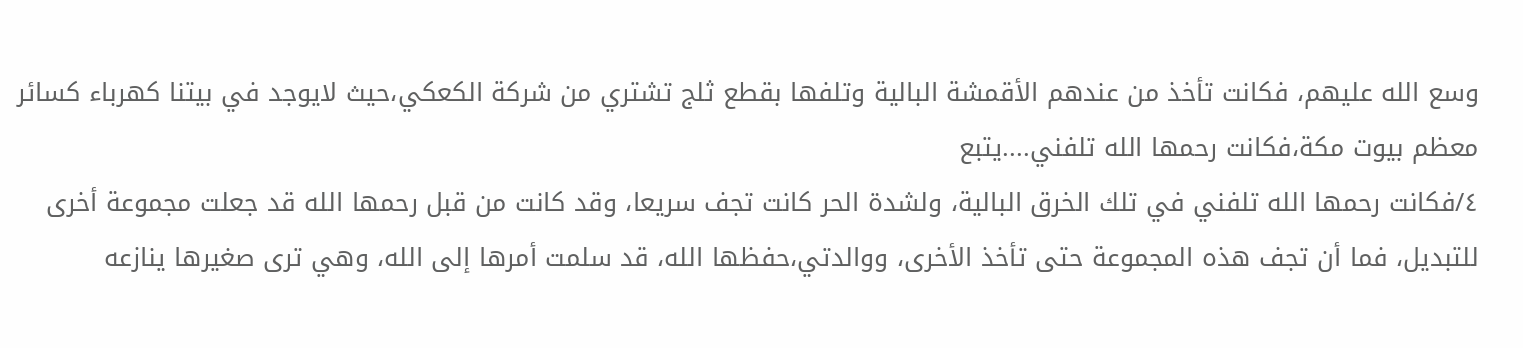وسع الله عليهم، فكانت تأخذ من عندهم الأقمشة البالية وتلفها بقطع ثلج تشتري من شركة الكعكي،حيث لايوجد في بيتنا كهرباء كسائر معظم بيوت مكة،فكانت رحمها الله تلفني....يتبع
٤/فكانت رحمها الله تلفني في تلك الخرق البالية، ولشدة الحر كانت تجف سريعا، وقد كانت من قبل رحمها الله قد جعلت مجموعة أخرى للتبديل، فما أن تجف هذه المجموعة حتى تأخذ الأخرى، ووالدتي،حفظها الله، قد سلمت أمرها إلى الله، وهي ترى صغيرها ينازعه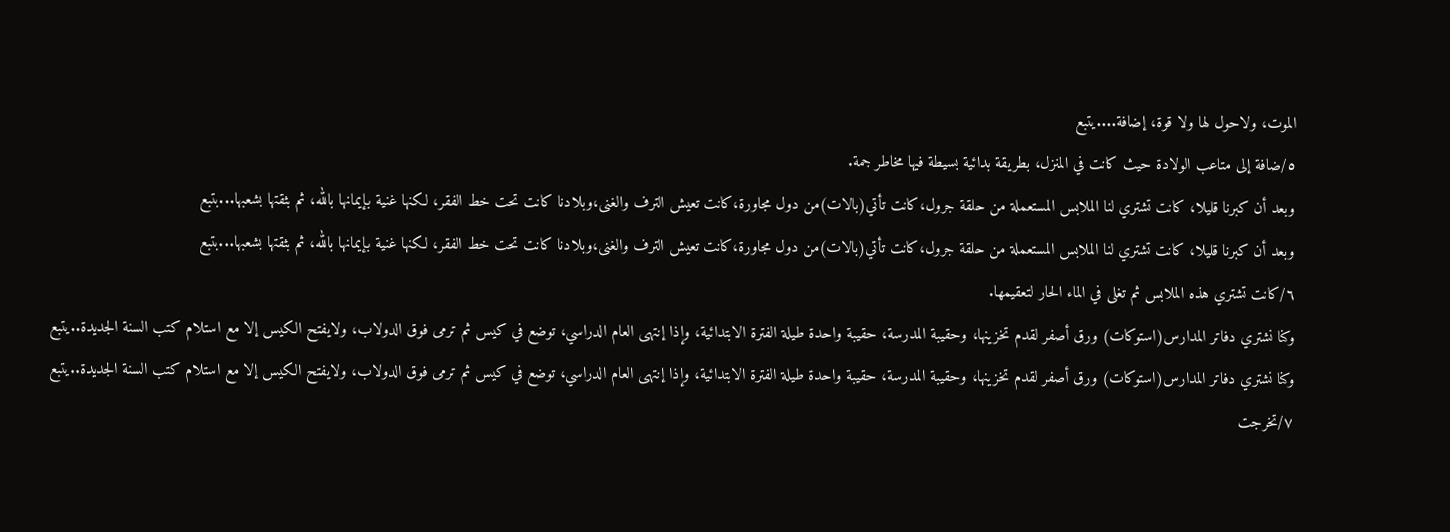الموت، ولاحول لها ولا قوة، إضافة....يتبع
٥/ضافة إلى متاعب الولادة حيث كانت في المنزل، بطريقة بدائية بسيطة فيها مخاطر جمة.
وبعد أن كبرنا قليلا، كانت تشتري لنا الملابس المستعملة من حلقة جرول،كانت تأتي(بالات)من دول مجاورة،كانت تعيش الترف والغنى،وبلادنا كانت تحت خط الفقر، لكنها غنية بإيمانها بالله، ثم بثقتها بشعبها...بتبع
وبعد أن كبرنا قليلا، كانت تشتري لنا الملابس المستعملة من حلقة جرول،كانت تأتي(بالات)من دول مجاورة،كانت تعيش الترف والغنى،وبلادنا كانت تحت خط الفقر، لكنها غنية بإيمانها بالله، ثم بثقتها بشعبها...بتبع
٦/كانت تشتري هذه الملابس ثم تغلى في الماء الحار لتعقيمها.
وكنا نشتري دفاتر المدارس(استوكات) ورق أصفر لقدم تخزينها، وحقيبة المدرسة، حقيبة واحدة طيلة الفترة الابتدائية، وإذا إنتهى العام الدراسي، توضع في كيس ثم ترمى فوق الدولاب، ولايفتح الكيس إلا مع استلام كتب السنة الجديدة..يتبع
وكنا نشتري دفاتر المدارس(استوكات) ورق أصفر لقدم تخزينها، وحقيبة المدرسة، حقيبة واحدة طيلة الفترة الابتدائية، وإذا إنتهى العام الدراسي، توضع في كيس ثم ترمى فوق الدولاب، ولايفتح الكيس إلا مع استلام كتب السنة الجديدة..يتبع
٧/تخرجت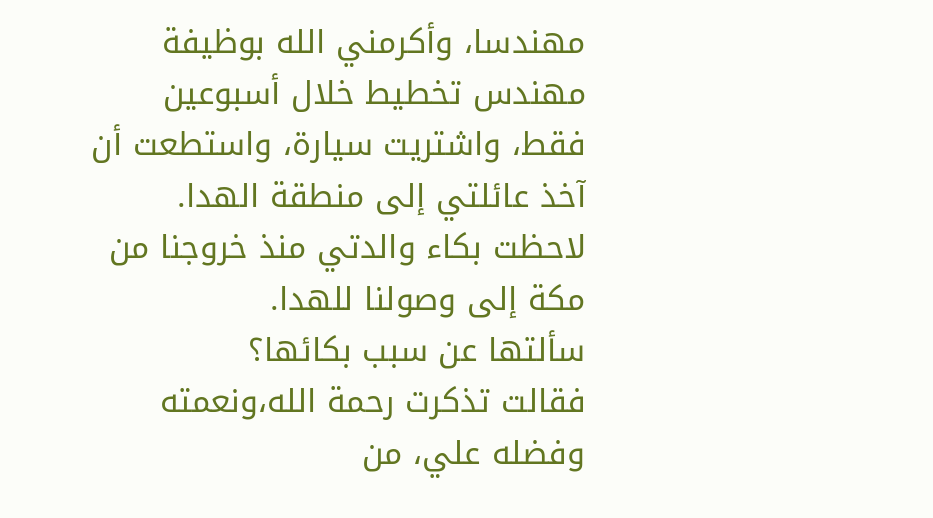مهندسا، وأكرمني الله بوظيفة مهندس تخطيط خلال أسبوعين فقط، واشتريت سيارة، واستطعت أن آخذ عائلتي إلى منطقة الهدا.
لاحظت بكاء والدتي منذ خروجنا من مكة إلى وصولنا للهدا.
سألتها عن سبب بكائها؟
فقالت تذكرت رحمة الله،ونعمته وفضله علي، من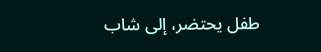طفل يحتضر، إلى شاب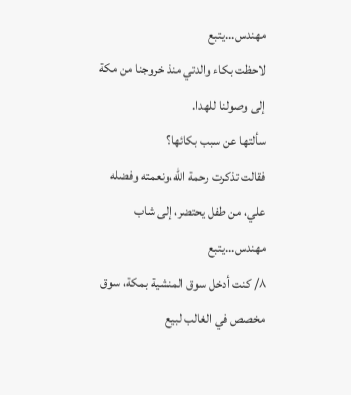مهندس...يتبع
لاحظت بكاء والدتي منذ خروجنا من مكة إلى وصولنا للهدا.
سألتها عن سبب بكائها؟
فقالت تذكرت رحمة الله،ونعمته وفضله علي، من طفل يحتضر، إلى شاب مهندس...يتبع
٨/ كنت أدخل سوق المنشية بمكة، سوق مخصص في الغالب لبيع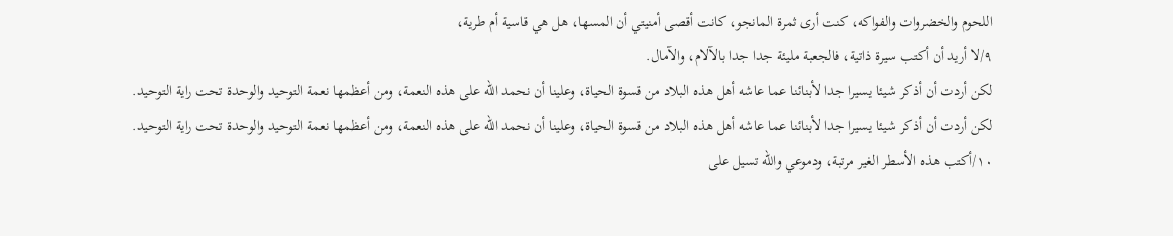اللحوم والخضروات والفواكه، كنت أرى ثمرة المانجو، كانت أقصى أمنيتي أن المسها، هل هي قاسية أم طرية،
٩/لا أريد أن أكتب سيرة ذاتية، فالجعبة مليئة جدا جدا بالآلام، والآمال.
لكن أردت أن أذكر شيئا يسيرا جدا لأبنائنا عما عاشه أهل هذه البلاد من قسوة الحياة، وعلينا أن نحمد الله على هذه النعمة، ومن أعظمها نعمة التوحيد والوحدة تحت راية التوحيد.
لكن أردت أن أذكر شيئا يسيرا جدا لأبنائنا عما عاشه أهل هذه البلاد من قسوة الحياة، وعلينا أن نحمد الله على هذه النعمة، ومن أعظمها نعمة التوحيد والوحدة تحت راية التوحيد.
١٠/أكتب هذه الأسطر الغير مرتبة، ودموعي والله تسيل على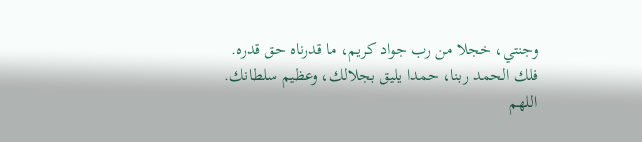وجنتي، خجلا من رب جواد كريم، ما قدرناه حق قدره.
فلك الحمد ربنا، حمدا يليق بجلالك، وعظيم سلطانك.
اللهم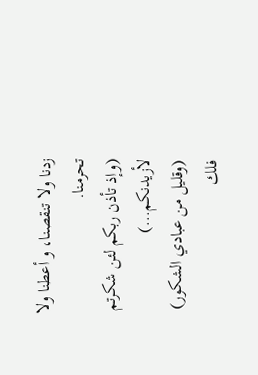زدنا ولا تنقصنا، و أعطنا ولا تحرمنا.
(وإذ تأذن ربكم لئن شكرتم لأزيدنكم...)
(وقليل من عبادي الشكور)
فلك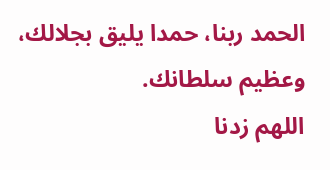الحمد ربنا، حمدا يليق بجلالك، وعظيم سلطانك.
اللهم زدنا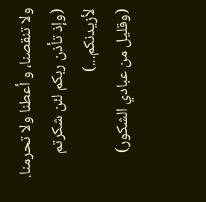ولا تنقصنا، و أعطنا ولا تحرمنا.
(وإذ تأذن ربكم لئن شكرتم لأزيدنكم...)
(وقليل من عبادي الشكور)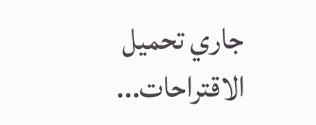جاري تحميل الاقتراحات...